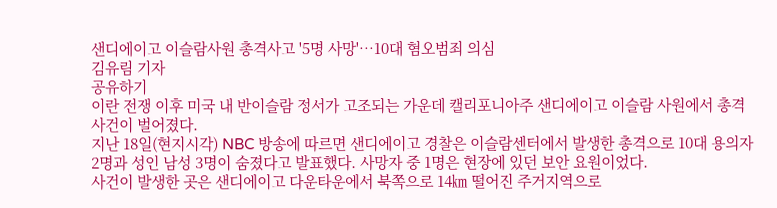샌디에이고 이슬람사원 총격사고 '5명 사망'…10대 혐오범죄 의심
김유림 기자
공유하기
이란 전쟁 이후 미국 내 반이슬람 정서가 고조되는 가운데 캘리포니아주 샌디에이고 이슬람 사원에서 총격 사건이 벌어졌다.
지난 18일(현지시각) NBC 방송에 따르면 샌디에이고 경찰은 이슬람센터에서 발생한 총격으로 10대 용의자 2명과 성인 남성 3명이 숨졌다고 발표했다. 사망자 중 1명은 현장에 있던 보안 요원이었다.
사건이 발생한 곳은 샌디에이고 다운타운에서 북쪽으로 14㎞ 떨어진 주거지역으로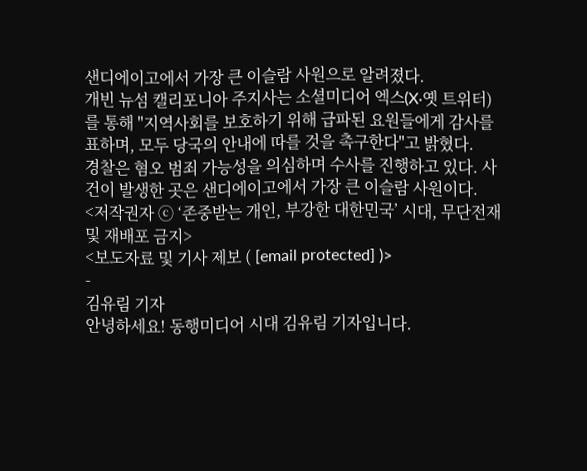샌디에이고에서 가장 큰 이슬람 사원으로 알려졌다.
개빈 뉴섬 캘리포니아 주지사는 소셜미디어 엑스(X·옛 트위터)를 통해 "지역사회를 보호하기 위해 급파된 요원들에게 감사를 표하며, 모두 당국의 안내에 따를 것을 촉구한다"고 밝혔다.
경찰은 혐오 범죄 가능성을 의심하며 수사를 진행하고 있다. 사건이 발생한 곳은 샌디에이고에서 가장 큰 이슬람 사원이다.
<저작권자 ⓒ ‘존중받는 개인, 부강한 대한민국’ 시대, 무단전재 및 재배포 금지>
<보도자료 및 기사 제보 ( [email protected] )>
-
김유림 기자
안녕하세요! 동행미디어 시대 김유림 기자입니다.